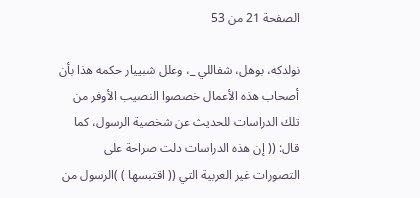الصفحة 21 من 53

نولدكه، بوهل، شفاللي _، وعلل شبييار حكمه هذا بأن أصحاب هذه الأعمال خصصوا النصيب الأوفر من تلك الدراسات للحديث عن شخصية الرسول، كما قال: (( إن هذه الدراسات دلت صراحة على التصورات غير العربية التي (( اقتبسها ) )الرسول من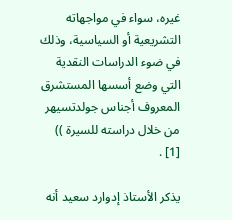غيره، سواء في مواجهاته التشريعية أو السياسية، وذلك في ضوء الدراسات النقدية التي وضع أسسها المستشرق المعروف أجناس جولدتسيهر من خلال دراسته للسيرة )) [1] .

يذكر الأستاذ إدوارد سعيد أنه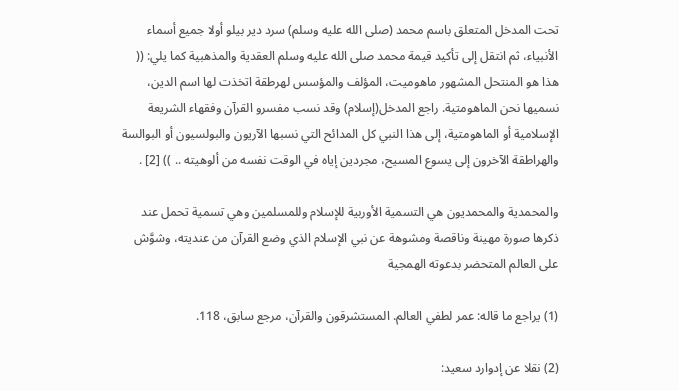تحت المدخل المتعلق باسم محمد (صلى الله عليه وسلم) سرد دير بيلو أولا جميع أسماء الأنبياء، ثم انتقل إلى تأكيد قيمة محمد صلى الله عليه وسلم العقدية والمذهبية كما يلي: (( هذا هو المنتحل المشهور ماهوميت، المؤلف والمؤسس لهرطقة اتخذت لها اسم الدين، نسميها نحن الماهومتية. راجع المدخل(إسلام) وقد نسب مفسرو القرآن وفقهاء الشريعة الإسلامية أو الماهومتية، إلى هذا النبي كل المدائح التي نسبها الآريون والبولسيون أو البوالسة والهراطقة الآخرون إلى يسوع المسيح، مجردين إياه في الوقت نفسه من ألوهيته .. )) [2] .

والمحمدية والمحمديون هي التسمية الأوربية للإسلام وللمسلمين وهي تسمية تحمل عند ذكرها صورة مهينة وناقصة ومشوهة عن نبي الإسلام الذي وضع القرآن من عنديته، وشوَّش على العالم المتحضر بدعوته الهمجية

(1) يراجع ما قاله: عمر لطفي العالم. المستشرقون والقرآن، مرجع سابق، 118.

(2) نقلا عن إدوارد سعيد: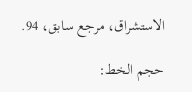الاستشراق، مرجع سابق، 94.

حجم الخط: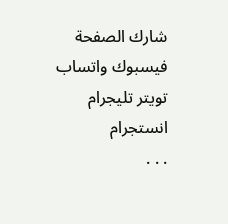شارك الصفحة
فيسبوك واتساب تويتر تليجرام انستجرام
. . .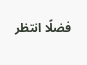فضلًا انتظر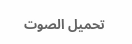تحميل الصوت